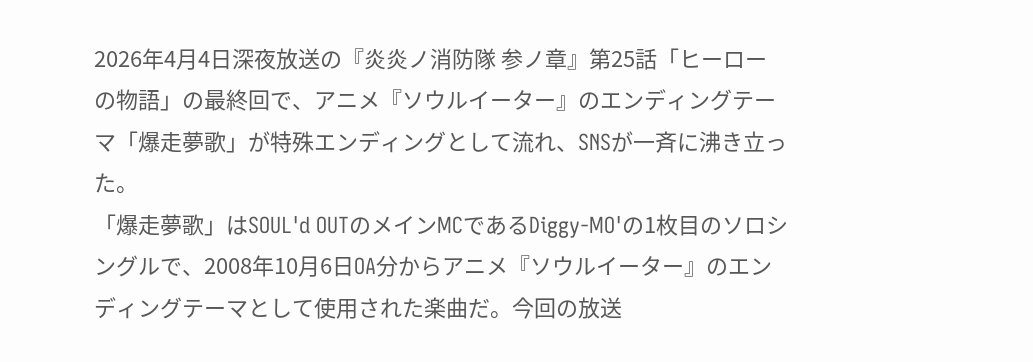2026年4月4日深夜放送の『炎炎ノ消防隊 参ノ章』第25話「ヒーローの物語」の最終回で、アニメ『ソウルイーター』のエンディングテーマ「爆走夢歌」が特殊エンディングとして流れ、SNSが一斉に沸き立った。
「爆走夢歌」はSOUL'd OUTのメインMCであるDiggy-MO'の1枚目のソロシングルで、2008年10月6日OA分からアニメ『ソウルイーター』のエンディングテーマとして使用された楽曲だ。今回の放送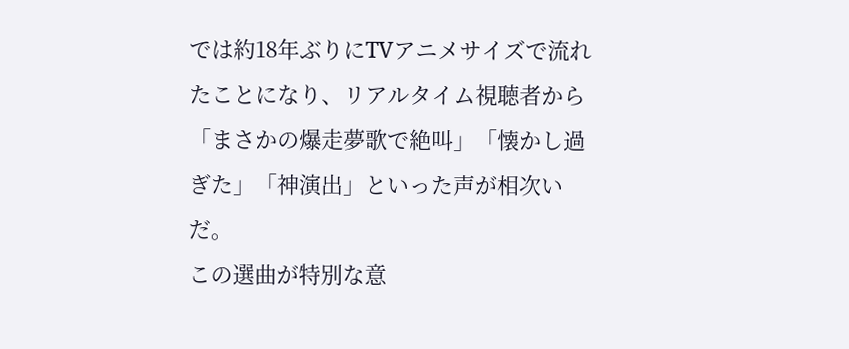では約18年ぶりにTVアニメサイズで流れたことになり、リアルタイム視聴者から「まさかの爆走夢歌で絶叫」「懐かし過ぎた」「神演出」といった声が相次いだ。
この選曲が特別な意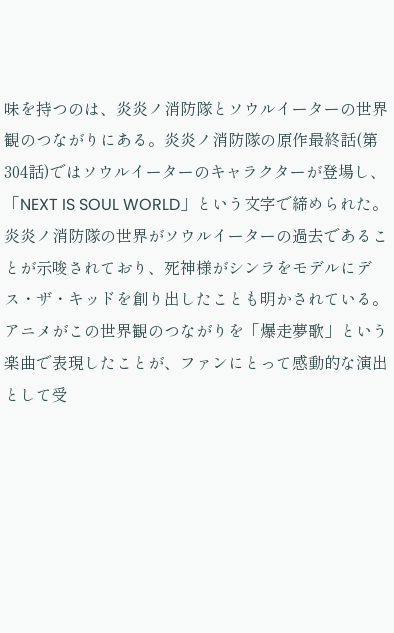味を持つのは、炎炎ノ消防隊とソウルイーターの世界観のつながりにある。炎炎ノ消防隊の原作最終話(第304話)ではソウルイーターのキャラクターが登場し、「NEXT IS SOUL WORLD」という文字で締められた。炎炎ノ消防隊の世界がソウルイーターの過去であることが示唆されており、死神様がシンラをモデルにデス・ザ・キッドを創り出したことも明かされている。アニメがこの世界観のつながりを「爆走夢歌」という楽曲で表現したことが、ファンにとって感動的な演出として受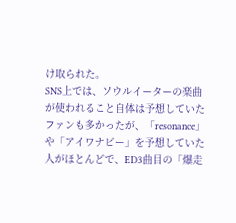け取られた。
SNS上では、ソウルイーターの楽曲が使われること自体は予想していたファンも多かったが、「resonance」や「アイワナビー」を予想していた人がほとんどで、ED3曲目の「爆走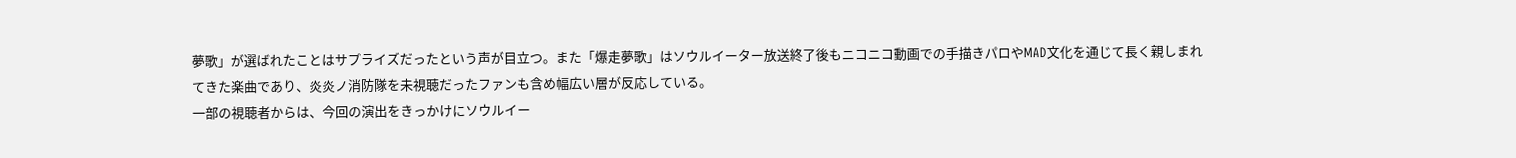夢歌」が選ばれたことはサプライズだったという声が目立つ。また「爆走夢歌」はソウルイーター放送終了後もニコニコ動画での手描きパロやMAD文化を通じて長く親しまれてきた楽曲であり、炎炎ノ消防隊を未視聴だったファンも含め幅広い層が反応している。
一部の視聴者からは、今回の演出をきっかけにソウルイー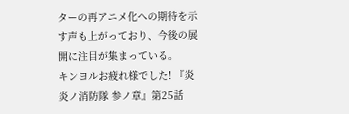ターの再アニメ化への期待を示す声も上がっており、今後の展開に注目が集まっている。
キンヨルお疲れ様でした! 『炎炎ノ消防隊 参ノ章』第25話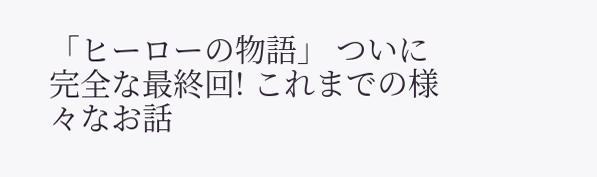「ヒーローの物語」 ついに完全な最終回! これまでの様々なお話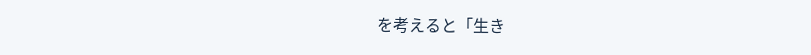を考えると「生き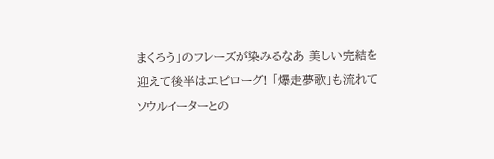まくろう」のフレーズが染みるなあ 美しい完結を迎えて後半はエピローグ! 「爆走夢歌」も流れてソウルイーターとの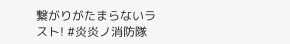繋がりがたまらないラスト! #炎炎ノ消防隊